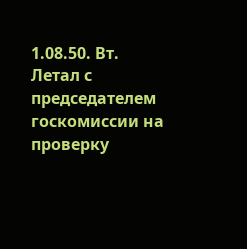1.08.50. Вт. Летал с председателем госкомиссии на проверку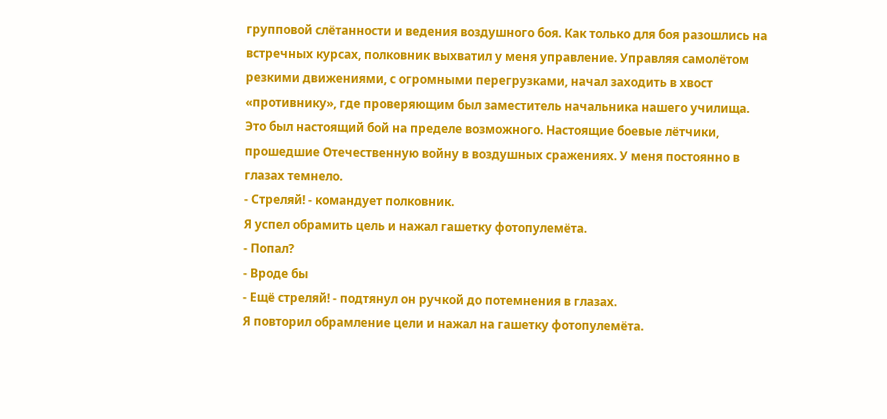групповой слётанности и ведения воздушного боя. Как только для боя разошлись на встречных курсах, полковник выхватил у меня управление. Управляя самолётом резкими движениями, с огромными перегрузками, начал заходить в хвост «противнику», где проверяющим был заместитель начальника нашего училища. Это был настоящий бой на пределе возможного. Настоящие боевые лётчики, прошедшие Отечественную войну в воздушных сражениях. У меня постоянно в глазах темнело.
- Стреляй! - командует полковник.
Я успел обрамить цель и нажал гашетку фотопулемёта.
- Попал?
- Вроде бы
- Ещё стреляй! - подтянул он ручкой до потемнения в глазах.
Я повторил обрамление цели и нажал на гашетку фотопулемёта.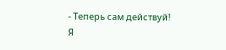- Теперь сам действуй!
Я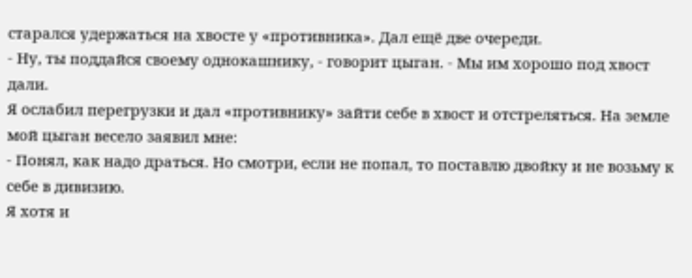старался удержаться на хвосте у «противника». Дал ещё две очереди.
- Ну, ты поддайся своему однокашнику, - говорит цыган. - Мы им хорошо под хвост дали.
Я ослабил перегрузки и дал «противнику» зайти себе в хвост и отстреляться. На земле мой цыган весело заявил мне:
- Понял, как надо драться. Но смотри, если не попал, то поставлю двойку и не возьму к себе в дивизию.
Я хотя и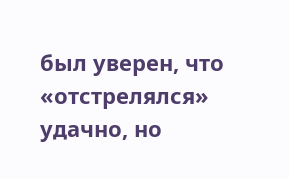был уверен, что «отстрелялся» удачно, но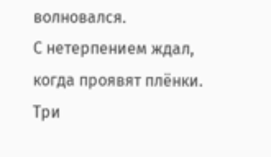волновался.
С нетерпением ждал, когда проявят плёнки. Три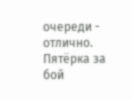очереди - отлично. Пятёрка за бой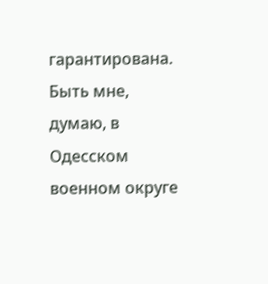гарантирована. Быть мне, думаю, в Одесском военном округе